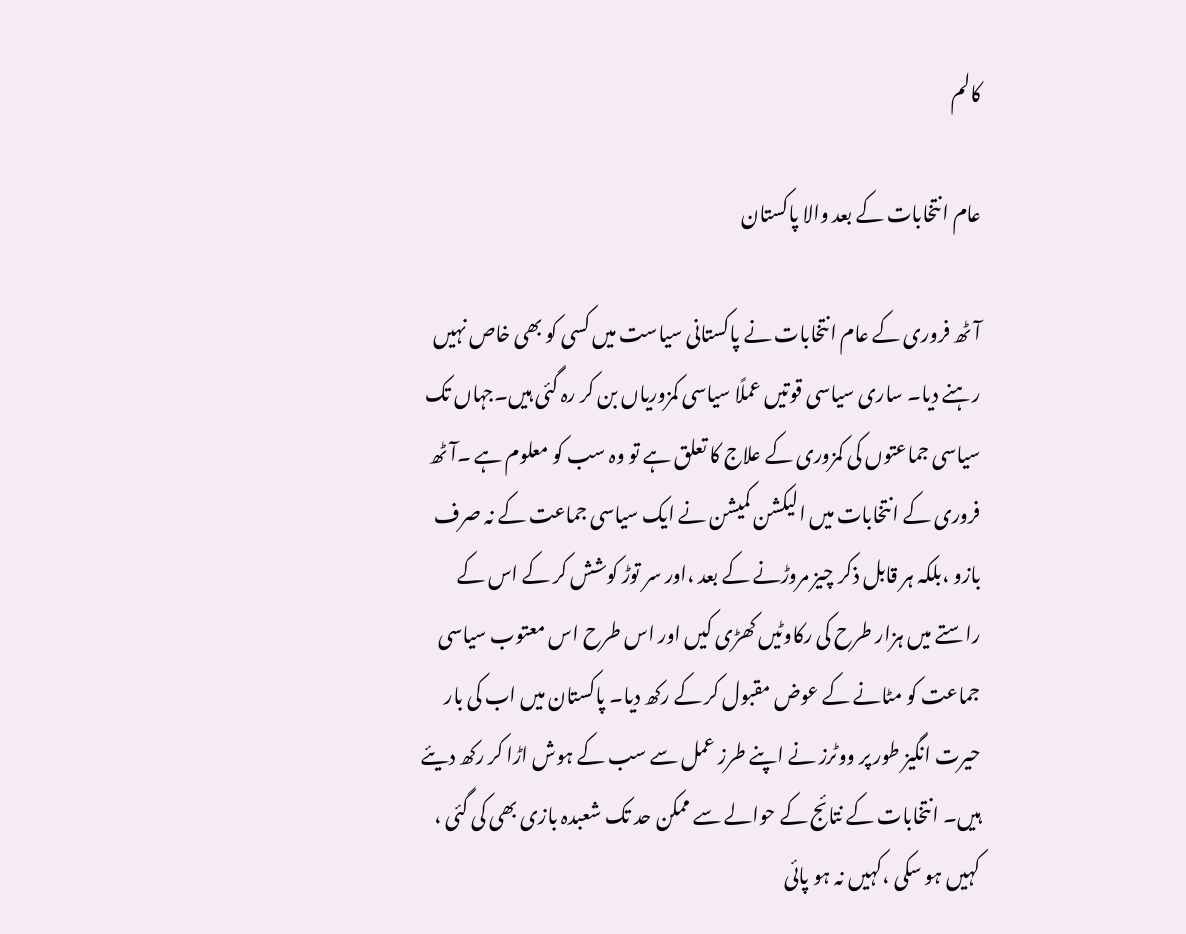کالم

عام انتخابات کے بعد والا پاکستان

آٹھ فروری کے عام انتخابات نے پاکستانی سیاست میں کسی کو بھی خاص نہیں رہنے دیا۔ ساری سیاسی قوتیں عملًا سیاسی کمزوریاں بن کر رہ گئی ہیں۔جہاں تک سیاسی جماعتوں کی کمزوری کے علاج کا تعلق ہے تو وہ سب کو معلوم ہے ۔آٹھ فروری کے انتخابات میں الیکشن کمیشن نے ایک سیاسی جماعت کے نہ صرف بازو ،بلکہ ہر قابل ذکر چیز مروڑنے کے بعد ،اور سر توڑ کوشش کر کے اس کے راستے میں ہزار طرح کی رکاوٹیں کھڑی کیں اور اس طرح اس معتوب سیاسی جماعت کو مٹانے کے عوض مقبول کر کے رکھ دیا۔ پاکستان میں اب کی بار حیرت انگیز طور پر ووٹرز نے اپنے طرز عمل سے سب کے ہوش اڑا کر رکھ دیئے ہیں۔ انتخابات کے نتائج کے حوالے سے ممکن حد تک شعبدہ بازی بھی کی گئی ، کہیں ہو سکی ،کہیں نہ ہو پائی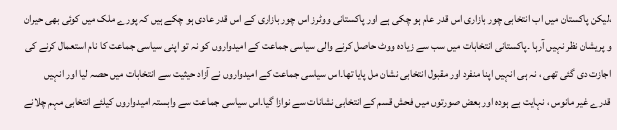،لیکن پاکستان میں اب انتخابی چور بازاری اس قدر عام ہو چکی ہے اور پاکستانی ووٹرز اس چور بازاری کے اس قدر عادی ہو چکے ہیں کہ پورے ملک میں کوئی بھی حیران و پریشان نظر نہیں آرہا ۔پاکستانی انتخابات میں سب سے زیادہ ووٹ حاصل کرنے والی سیاسی جماعت کے امیدواروں کو نہ تو اپنی سیاسی جماعت کا نام استعمال کرنے کی اجازت دی گئی تھی ، نہ ہی انہیں اپنا منفرد اور مقبول انتخابی نشان مل پایا تھا۔اس سیاسی جماعت کے امیدواروں نے آزاد حیثیت سے انتخابات میں حصہ لیا اور انہیں قدرے غیر مانوس ، نہایت بے ہودہ اور بعض صورتوں میں فحش قسم کے انتخابی نشانات سے نوازا گیا۔اس سیاسی جماعت سے وابستہ امیدواروں کیلئے انتخابی مہم چلانے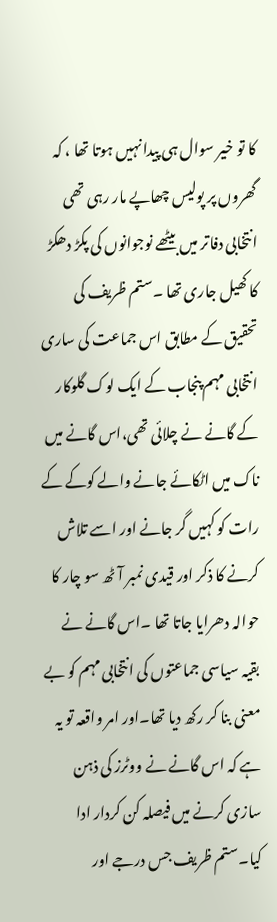کا تو خیر سوال ہی پیدا نہیں ہوتا تھا ، کہ گھروں پر پولیس چھاپے مار رہی تھی انتخابی دفاتر میں بیٹھے نوجوانوں کی پکڑ دھکڑ کا کھیل جاری تھا ۔ستم ظریف کی تحقیق کے مطابق اس جماعت کی ساری انتخابی مہم پنجاب کے ایک لوک گلوکار کے گانے نے چلائی تھی،اس گانے میں ناک میں اٹکائے جانے والے کوکے کے رات کو کہیں گر جانے اور اسے تلاش کرنے کا ذکر اور قیدی نمبر آٹھ سو چار کا حوالہ دھرایا جاتا تھا ۔اس گانے نے بقیہ سیاسی جماعتوں کی انتخابی مہم کو بے معنی بنا کر رکھ دیا تھا۔اور امر واقعہ تو یہ ہے کہ اس گانے نے ووٹرز کی ذہن سازی کرنے میں فیصلہ کن کردار ادا کیا۔ستم ظریف جس درجے اور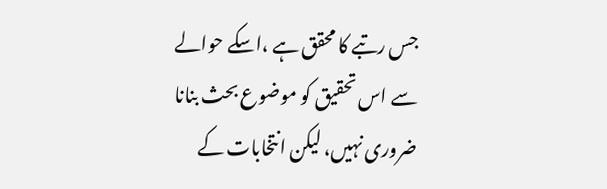جس رتبے کا محقق ہے ،اسکے حوالے سے اس تحقیق کو موضوع بحث بنانا ضروری نہیں، لیکن انتخابات کے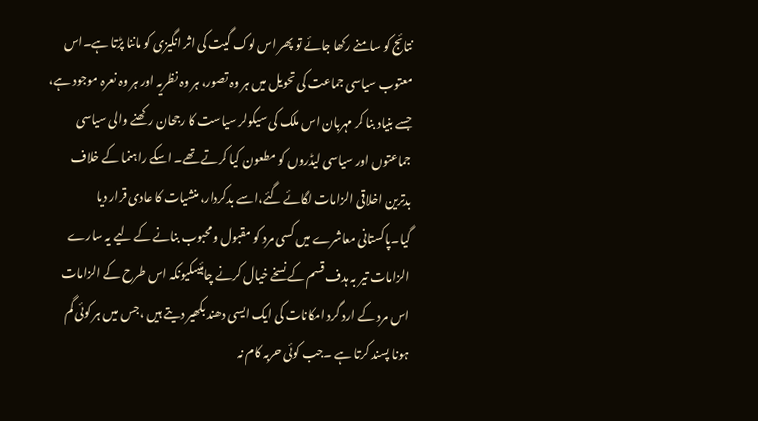نتائج کو سامنے رکھا جائے تو پھر اس لوک گیت کی اثر انگیزی کو ماننا پڑتا ہے۔اس معتوب سیاسی جماعت کی تحویل میں ہر وہ تصور، ہر وہ نظریہ اور ہر وہ نعرہ موجود ہے، جسے بنیاد بنا کر مہربان اس ملک کی سیکولر سیاست کا رجحان رکھنے والی سیاسی جماعتوں اور سیاسی لیڈروں کو مطعون کیا کرتے تھے۔ اسکے راہنما کے خلاف بدترین اخلاقی الزامات لگائے گئے،اسے بدکردار، منشیات کا عادی قرار دیا گیا۔پاکستانی معاشرے میں کسی مرد کو مقبول و محبوب بنانے کے لیے یہ سارے الزامات تیر بہ ہدف قسم کے نسخے خیال کرنے چاہئیںکیونکہ اس طرح کے الزامات اس مرد کے ارد گرد امکانات کی ایک ایسی دھند بکھیر دیتے ہیں ،جس میں ہر کوئی گم ہونا پسند کرتا ہے ۔جب کوئی حربہ کام نہ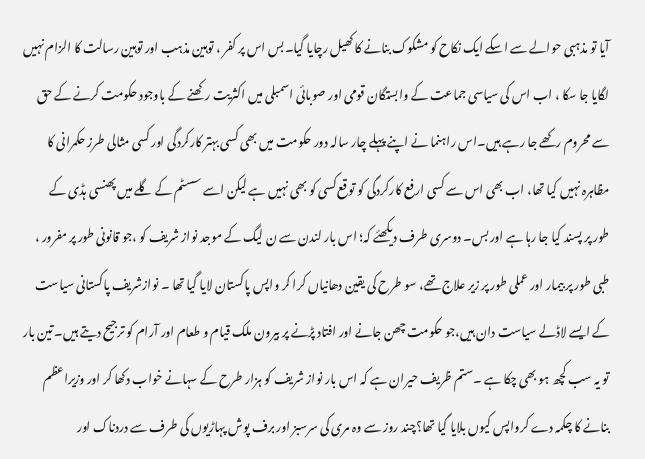آیا تو مذہبی حوالے سے اسکے ایک نکاح کو مشکوک بنانے کا کھیل رچایا گیا۔بس اس پر کفر ، توہین مذہب اور توہین رسالت کا الزام نہیں لگایا جا سکا ، اب اس کی سیاسی جماعت کے وابستگان قومی اور صوبائی اسمبلی میں اکثریت رکھنے کے باوجود حکومت کرنے کے حق سے محروم رکھے جا رہے ہیں۔اس راہنما نے اپنے پہلے چار سالہ دور حکومت میں بھی کسی بہتر کارکردگی اور کسی مثالی طرز حکمرانی کا مظاہرہ نہیں کیا تھا، اب بھی اس سے کسی ارفع کارکردگی کو توقع کسی کو بھی نہیں ہے لیکن اسے سسٹم کے گلے میں پھنسی ہڈی کے طور پر پسند کیا جا رہا ہے اور بس۔ دوسری طرف دیکھئے کہ؛ اس بار لندن سے ن لیگ کے موجد نواز شریف کو ،جو قانونی طور پر مفرور ، طبی طور پر بیمار اور عملی طور پر زیر علاج تھے، سو طرح کی یقین دھانیاں کرا کر واپس پاکستان لایا گیا تھا ۔ نوازشریف پاکستانی سیاست کے ایسے لاڈلے سیاست دان ہیں،جو حکومت چھن جانے اور افتاد پڑنے پر بیرون ملک قیام و طعام اور آرام کو ترجیح دیتے ہیں۔ تین بار تو یہ سب کچھ ہو بھی چکا ہے ۔ستم ظریف حیران ہے کہ اس بار نواز شریف کو ہزار طرح کے سہانے خواب دکھا کر اور وزیراعظم بنانے کا چکمہ دے کرواپس کیوں بلایا گیا تھا؟چند روز سے وہ مری کی سرسبز اور برف پوش پہاڑیوں کی طرف سے دردناک اور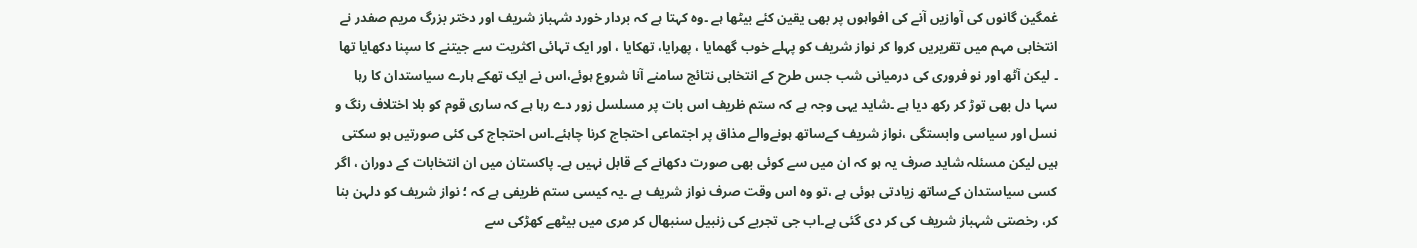غمگین گانوں کی آوازیں آنے کی افواہوں پر بھی یقین کئے بیٹھا ہے ۔وہ کہتا ہے کہ بردار خورد شہباز شریف اور دختر بزرگ مریم صفدر نے انتخابی مہم میں تقریریں کروا کر نواز شریف کو پہلے خوب گھمایا ، پھرایا، تھکایا ، اور ایک تہائی اکثریت سے جیتنے کا سپنا دکھایا تھا ۔ لیکن آٹھ اور نو فروری کی درمیانی شب جس طرح کے انتخابی نتائج سامنے آنا شروع ہوئے،اس نے ایک تھکے ہارے سیاستدان کا رہا سہا دل بھی توڑ کر رکھ دیا ہے ۔شاید یہی وجہ ہے کہ ستم ظریف اس بات پر مسلسل زور دے رہا ہے کہ ساری قوم کو بلا اختلاف رنگ و نسل اور سیاسی وابستگی ،نواز شریف کےساتھ ہونےوالے مذاق پر اجتماعی احتجاج کرنا چاہئے۔اس احتجاج کی کئی صورتیں ہو سکتی ہیں لیکن مسئلہ شاید صرف یہ ہو کہ ان میں سے کوئی بھی صورت دکھانے کے قابل نہیں ہے۔ پاکستان میں ان انتخابات کے دوران ، اگر کسی سیاستدان کےساتھ زیادتی ہوئی ہے ،تو وہ اس وقت صرف نواز شریف ہے ۔یہ کیسی ستم ظریفی ہے کہ ؛ نواز شریف کو دلہن بنا کر، رخصتی شہباز شریف کی کر دی گئی ہے۔اب جی تجربے کی زنبیل سنبھال کر مری میں بیٹھے کھڑکی سے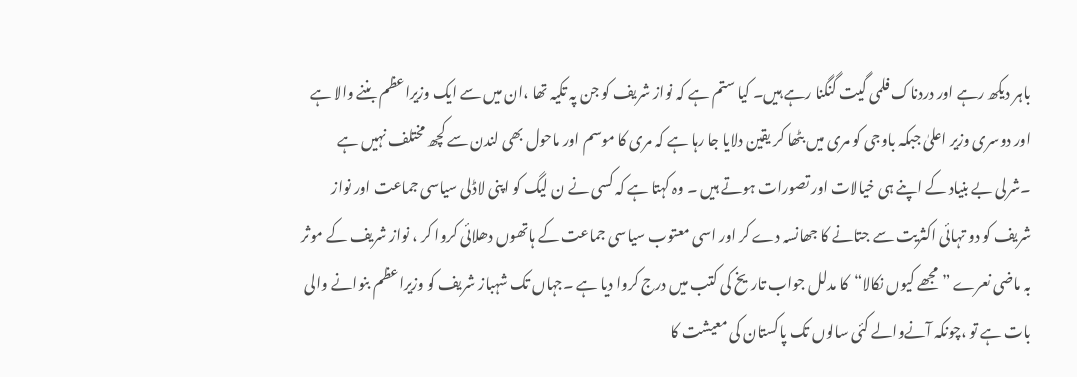باہر دیکھ رہے اور دردناک فلمی گیت گنگنا رہے ہیں۔ کیا ستم ہے کہ نواز شریف کو جن پہ تکیہ تھا ،ان میں سے ایک وزیراعظم بننے والا ہے اور دوسری وزیر اعلیٰ جبکہ باوجی کو مری میں بٹھا کر یقین دلایا جا رہا ہے کہ مری کا موسم اور ماحول بھی لندن سے کچھ مختلف نہیں ہے ۔شرلی بے بنیاد کے اپنے ہی خیالات اور تصورات ہوتے ہیں ۔ وہ کہتا ہے کہ کسی نے ن لیگ کو اپنی لاڈلی سیاسی جماعت اور نواز شریف کو دو تہائی اکثریت سے جتانے کا جھانسہ دے کر اور اسی معتوب سیاسی جماعت کے ہاتھوں دھلائی کروا کر ، نواز شریف کے موثر بہ ماضی نعرے ”مجھے کیوں نکالا“کا مدلل جواب تاریخ کی کتب میں درج کروا دیا ہے ۔جہاں تک شہباز شریف کو وزیراعظم بنوانے والی بات ہے تو ،چونکہ آنےوالے کئی سالوں تک پاکستان کی معیشت کا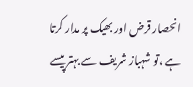انحصار قرض اور بھیک پر مدار کرتا ہے ،تو شہباز شریف سے بہتر پیسے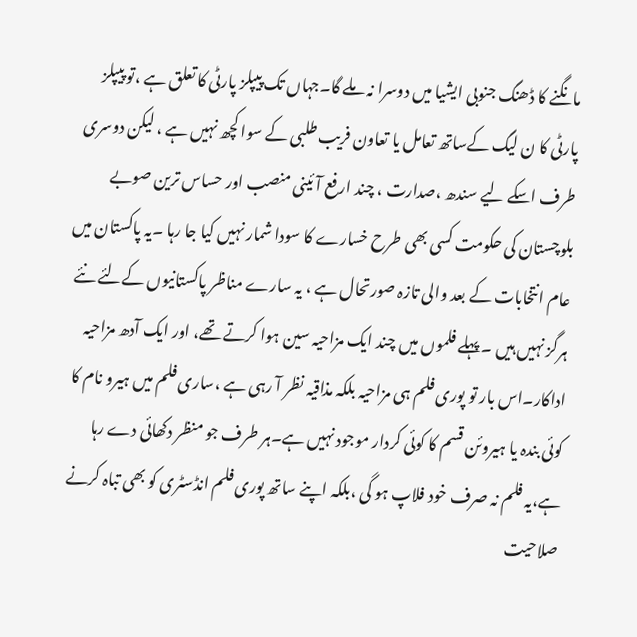مانگنے کا ڈھنگ جنوبی ایشیا میں دوسرا نہ ملے گا۔جہاں تک پیپلز پارٹی کا تعلق ہے ،تو پیپلز پارٹی کا ن لیگ کےساتھ تعامل یا تعاون فریب طلبی کے سوا کچھ نہیں ہے ، لیکن دوسری طرف اسکے لیے سندھ ،صدارت ، چند ارفع آئینی منصب اور حساس ترین صوبے بلوچستان کی حکومت کسی بھی طرح خسارے کا سودا شمار نہیں کیا جا رہا ۔یہ پاکستان میں عام انتخابات کے بعد والی تازہ صورتحال ہے ، یہ سارے مناظر پاکستانیوں کےلئے نئے ہرگز نہیں ہیں ۔ پہلے فلموں میں چند ایک مزاحیہ سین ہوا کرتے تھے، اور ایک آدھ مزاحیہ اداکار۔اس بار تو پوری فلم ہی مزاحیہ بلکہ مذاقیہ نظر آ رہی ہے ،ساری فلم میں ہیرو نام کا کوئی بندہ یا ہیروئن قسم کا کوئی کردار موجود نہیں ہے۔ہر طرف جو منظر دکھائی دے رہا ہے،یہ فلم نہ صرف خود فلاپ ہو گی ،بلکہ اپنے ساتھ پوری فلم انڈسٹری کو بھی تباہ کرنے صلاحیت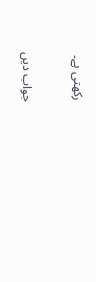رکھتی ہے۔

جواب دیں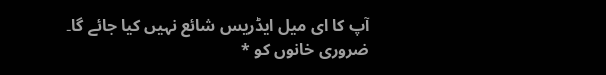آپ کا ای میل ایڈریس شائع نہیں کیا جائے گا۔ ضروری خانوں کو *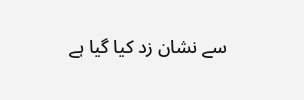سے نشان زد کیا گیا ہے